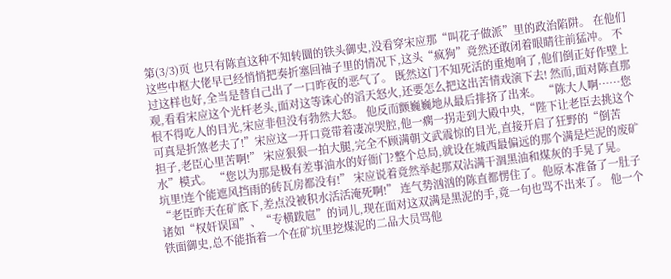第(3/3)页 也只有陈直这种不知转圜的铁头御史,没看穿宋应那“叫花子做派”里的政治陷阱。 在他们这些中枢大佬早已经悄悄把奏折塞回袖子里的情况下,这头“疯狗”竟然还敢闭着眼睛往前猛冲。 不过这样也好,全当是替自己出了一口昨夜的恶气了。 既然这门不知死活的重炮响了,他们倒正好作壁上观,看看宋应这个光杆老头,面对这等诛心的滔天怒火,还要怎么把这出苦情戏演下去! 然而,面对陈直那恨不得吃人的目光,宋应非但没有勃然大怒。 他反而颤巍巍地从最后排挤了出来。 “陈大人啊……您可真是折煞老夫了!”宋应这一开口竟带着凄凉哭腔,他一瘸一拐走到大殿中央,“陛下让老臣去挑这个担子,老臣心里苦啊!” 宋应狠狠一拍大腿,完全不顾满朝文武震惊的目光,直接开启了狂野的“倒苦水”模式。 “您以为那是极有差事油水的好衙门?整个总局,就设在城西最偏远的那个满是烂泥的废矿坑里!连个能遮风挡雨的砖瓦房都没有!” 宋应说着竟然举起那双沾满干涸黑油和煤灰的手晃了晃。 “老臣昨天在矿底下,差点没被积水活活淹死啊!” 连气势汹汹的陈直都愣住了。他原本准备了一肚子诸如“权奸误国”、“专横跋扈”的词儿,现在面对这双满是黑泥的手,竟一句也骂不出来了。 他一个铁面御史,总不能指着一个在矿坑里挖煤泥的二品大员骂他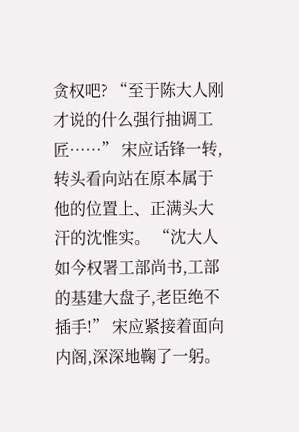贪权吧? “至于陈大人刚才说的什么强行抽调工匠……” 宋应话锋一转,转头看向站在原本属于他的位置上、正满头大汗的沈惟实。 “沈大人如今权署工部尚书,工部的基建大盘子,老臣绝不插手!” 宋应紧接着面向内阁,深深地鞠了一躬。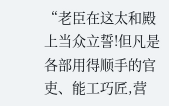“老臣在这太和殿上当众立誓!但凡是各部用得顺手的官吏、能工巧匠,营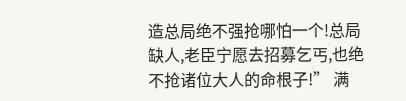造总局绝不强抢哪怕一个!总局缺人,老臣宁愿去招募乞丐,也绝不抢诸位大人的命根子!” 满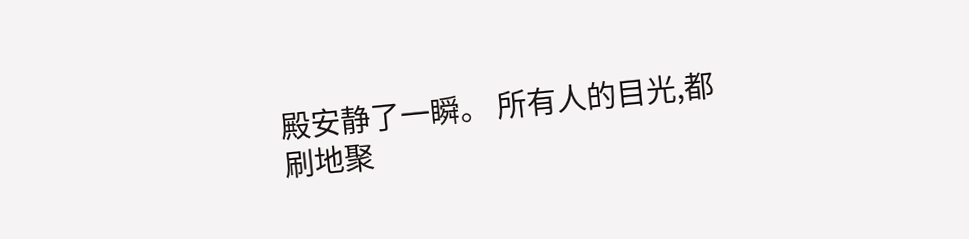殿安静了一瞬。 所有人的目光,都刷地聚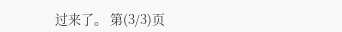过来了。 第(3/3)页